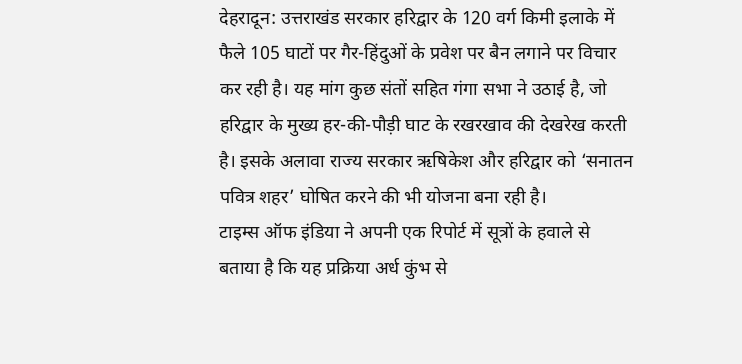देहरादून: उत्तराखंड सरकार हरिद्वार के 120 वर्ग किमी इलाके में फैले 105 घाटों पर गैर-हिंदुओं के प्रवेश पर बैन लगाने पर विचार कर रही है। यह मांग कुछ संतों सहित गंगा सभा ने उठाई है, जो हरिद्वार के मुख्य हर-की-पौड़ी घाट के रखरखाव की देखरेख करती है। इसके अलावा राज्य सरकार ऋषिकेश और हरिद्वार को ‘सनातन पवित्र शहर’ घोषित करने की भी योजना बना रही है।
टाइम्स ऑफ इंडिया ने अपनी एक रिपोर्ट में सूत्रों के हवाले से बताया है कि यह प्रक्रिया अर्ध कुंभ से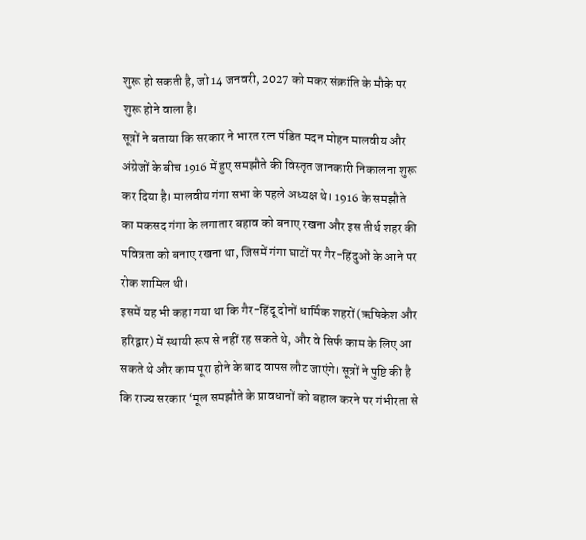शुरू हो सकती है, जो 14 जनवरी, 2027 को मकर संक्रांति के मौके पर शुरू होने वाला है।
सूत्रों ने बताया कि सरकार ने भारत रत्न पंडित मदन मोहन मालवीय और अंग्रेजों के बीच 1916 में हुए समझौते की विस्तृत जानकारी निकालना शुरू कर दिया है। मालवीय गंगा सभा के पहले अध्यक्ष थे। 1916 के समझौते का मकसद गंगा के लगातार बहाव को बनाए रखना और इस तीर्थ शहर की पवित्रता को बनाए रखना था, जिसमें गंगा घाटों पर गैर-हिंदुओं के आने पर रोक शामिल थी।
इसमें यह भी कहा गया था कि गैर-हिंदू दोनों धार्मिक शहरों (ऋषिकेश और हरिद्वार) में स्थायी रूप से नहीं रह सकते थे, और वे सिर्फ काम के लिए आ सकते थे और काम पूरा होने के बाद वापस लौट जाएंगे। सूत्रों ने पुष्टि की है कि राज्य सरकार ‘मूल समझौते के प्रावधानों को बहाल करने पर गंभीरता से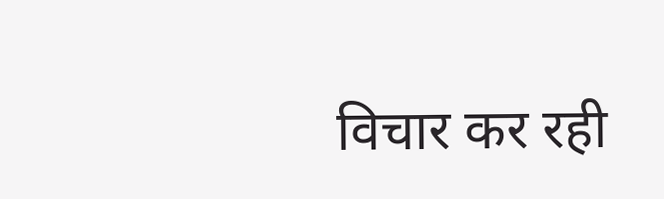विचार कर रही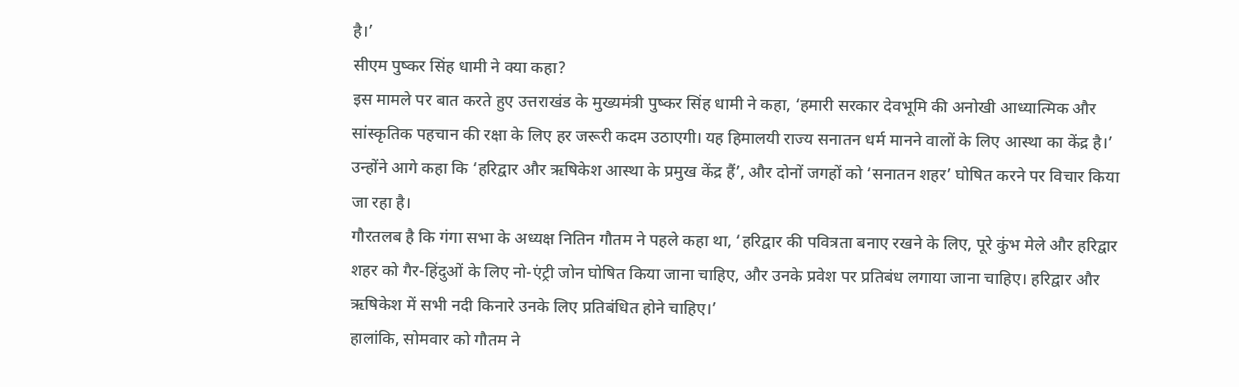है।’
सीएम पुष्कर सिंह धामी ने क्या कहा?
इस मामले पर बात करते हुए उत्तराखंड के मुख्यमंत्री पुष्कर सिंह धामी ने कहा, ‘हमारी सरकार देवभूमि की अनोखी आध्यात्मिक और सांस्कृतिक पहचान की रक्षा के लिए हर जरूरी कदम उठाएगी। यह हिमालयी राज्य सनातन धर्म मानने वालों के लिए आस्था का केंद्र है।’
उन्होंने आगे कहा कि ‘हरिद्वार और ऋषिकेश आस्था के प्रमुख केंद्र हैं’, और दोनों जगहों को ‘सनातन शहर’ घोषित करने पर विचार किया जा रहा है।
गौरतलब है कि गंगा सभा के अध्यक्ष नितिन गौतम ने पहले कहा था, ‘हरिद्वार की पवित्रता बनाए रखने के लिए, पूरे कुंभ मेले और हरिद्वार शहर को गैर-हिंदुओं के लिए नो-एंट्री जोन घोषित किया जाना चाहिए, और उनके प्रवेश पर प्रतिबंध लगाया जाना चाहिए। हरिद्वार और ऋषिकेश में सभी नदी किनारे उनके लिए प्रतिबंधित होने चाहिए।’
हालांकि, सोमवार को गौतम ने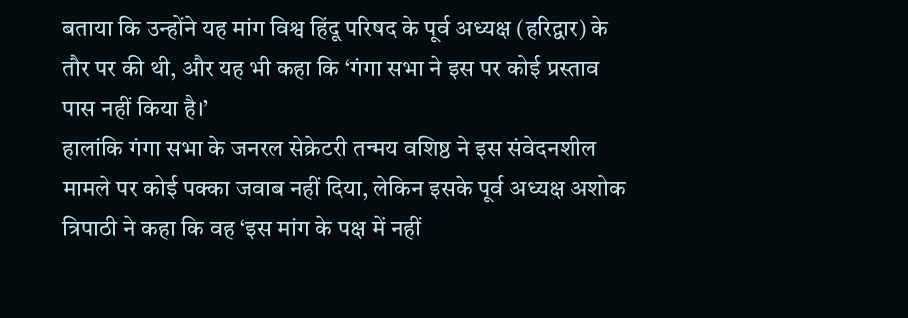बताया कि उन्होंने यह मांग विश्व हिंदू परिषद के पूर्व अध्यक्ष (हरिद्वार) के तौर पर की थी, और यह भी कहा कि ‘गंगा सभा ने इस पर कोई प्रस्ताव पास नहीं किया है।’
हालांकि गंगा सभा के जनरल सेक्रेटरी तन्मय वशिष्ठ ने इस संवेदनशील मामले पर कोई पक्का जवाब नहीं दिया, लेकिन इसके पूर्व अध्यक्ष अशोक त्रिपाठी ने कहा कि वह ‘इस मांग के पक्ष में नहीं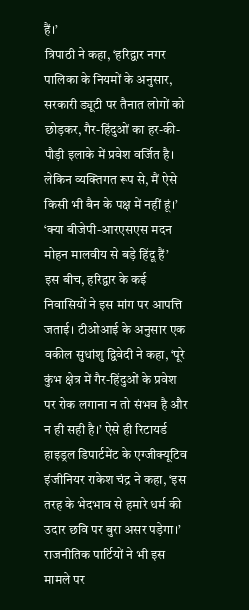हैं।’
त्रिपाठी ने कहा, ‘हरिद्वार नगर पालिका के नियमों के अनुसार, सरकारी ड्यूटी पर तैनात लोगों को छोड़कर, गैर-हिंदुओं का हर-की-पौड़ी इलाके में प्रवेश वर्जित है। लेकिन व्यक्तिगत रूप से, मैं ऐसे किसी भी बैन के पक्ष में नहीं हूं।’
‘क्या बीजेपी-आरएसएस मदन मोहन मालवीय से बड़े हिंदू हैं’
इस बीच, हरिद्वार के कई निवासियों ने इस मांग पर आपत्ति जताई। टीओआई के अनुसार एक वकील सुधांशु द्विवेदी ने कहा, ‘पूरे कुंभ क्षेत्र में गैर-हिंदुओं के प्रवेश पर रोक लगाना न तो संभव है और न ही सही है।’ ऐसे ही रिटायर्ड हाइड्रल डिपार्टमेंट के एग्जीक्यूटिव इंजीनियर राकेश चंद्र ने कहा, ‘इस तरह के भेदभाव से हमारे धर्म की उदार छवि पर बुरा असर पड़ेगा।’
राजनीतिक पार्टियों ने भी इस मामले पर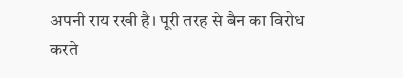अपनी राय रखी है। पूरी तरह से बैन का विरोध करते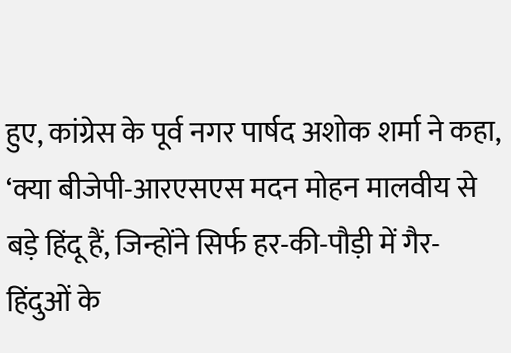हुए, कांग्रेस के पूर्व नगर पार्षद अशोक शर्मा ने कहा, ‘क्या बीजेपी-आरएसएस मदन मोहन मालवीय से बड़े हिंदू हैं, जिन्होंने सिर्फ हर-की-पौड़ी में गैर-हिंदुओं के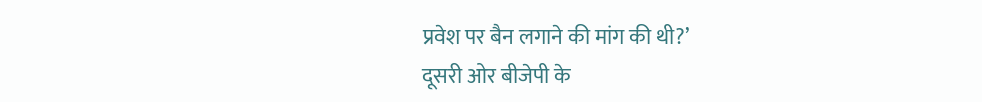प्रवेश पर बैन लगाने की मांग की थी?’
दूसरी ओर बीजेपी के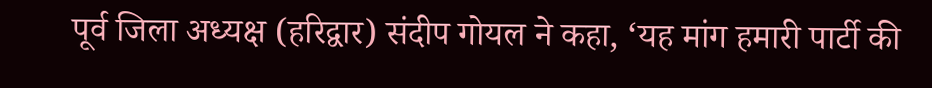पूर्व जिला अध्यक्ष (हरिद्वार) संदीप गोयल ने कहा, ‘यह मांग हमारी पार्टी की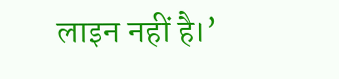लाइन नहीं है।’